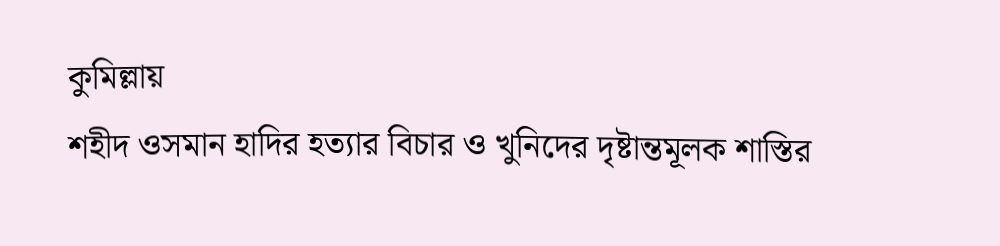কুমিল্লায়
শহীদ ওসমান হাদির হত্যার বিচার ও খুনিদের দৃষ্টান্তমূলক শাস্তির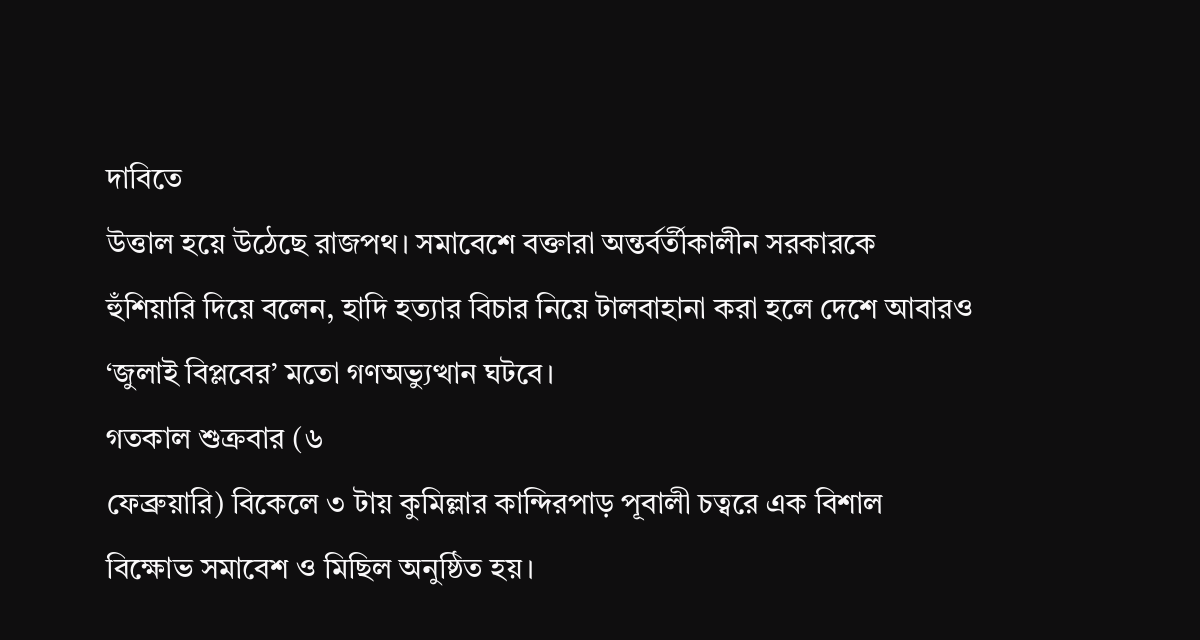দাবিতে
উত্তাল হয়ে উঠেছে রাজপথ। সমাবেশে বক্তারা অন্তর্বর্তীকালীন সরকারকে
হুঁশিয়ারি দিয়ে বলেন, হাদি হত্যার বিচার নিয়ে টালবাহানা করা হলে দেশে আবারও
‘জুলাই বিপ্লবের’ মতো গণঅভ্যুত্থান ঘটবে।
গতকাল শুক্রবার (৬
ফেব্রুয়ারি) বিকেলে ৩ টায় কুমিল্লার কান্দিরপাড় পূবালী চত্বরে এক বিশাল
বিক্ষোভ সমাবেশ ও মিছিল অনুষ্ঠিত হয়।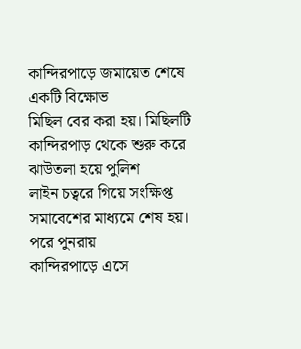কান্দিরপাড়ে জমায়েত শেষে একটি বিক্ষোভ
মিছিল বের করা হয়। মিছিলটি কান্দিরপাড় থেকে শুরু করে ঝাউতলা হয়ে পুলিশ
লাইন চত্বরে গিয়ে সংক্ষিপ্ত সমাবেশের মাধ্যমে শেষ হয়। পরে পুনরায়
কান্দিরপাড়ে এসে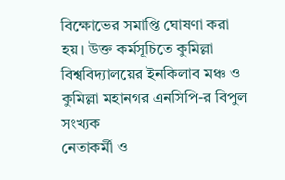বিক্ষোভের সমাপ্তি ঘোষণা করা হয়। উক্ত কর্মসূচিতে কুমিল্লা
বিশ্ববিদ্যালয়ের ইনকিলাব মঞ্চ ও কুমিল্লা মহানগর এনসিপি-র বিপুল সংখ্যক
নেতাকর্মী ও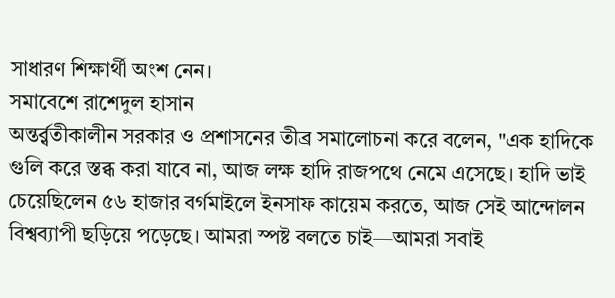সাধারণ শিক্ষার্থী অংশ নেন।
সমাবেশে রাশেদুল হাসান
অন্তর্র্বতীকালীন সরকার ও প্রশাসনের তীব্র সমালোচনা করে বলেন, "এক হাদিকে
গুলি করে স্তব্ধ করা যাবে না, আজ লক্ষ হাদি রাজপথে নেমে এসেছে। হাদি ভাই
চেয়েছিলেন ৫৬ হাজার বর্গমাইলে ইনসাফ কায়েম করতে, আজ সেই আন্দোলন
বিশ্বব্যাপী ছড়িয়ে পড়েছে। আমরা স্পষ্ট বলতে চাই—আমরা সবাই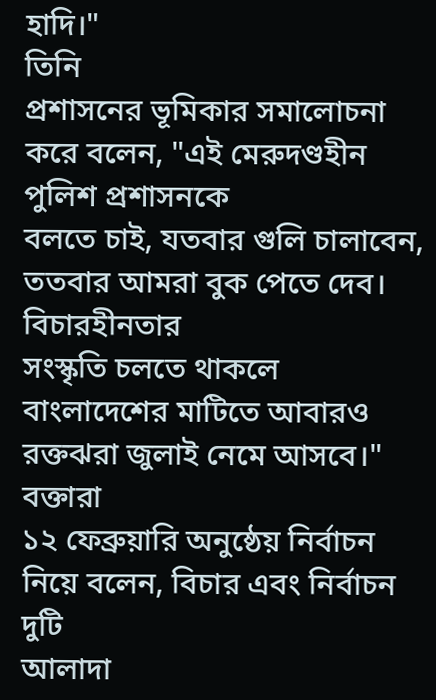হাদি।"
তিনি
প্রশাসনের ভূমিকার সমালোচনা করে বলেন, "এই মেরুদণ্ডহীন পুলিশ প্রশাসনকে
বলতে চাই, যতবার গুলি চালাবেন, ততবার আমরা বুক পেতে দেব। বিচারহীনতার
সংস্কৃতি চলতে থাকলে বাংলাদেশের মাটিতে আবারও রক্তঝরা জুলাই নেমে আসবে।"
বক্তারা
১২ ফেব্রুয়ারি অনুষ্ঠেয় নির্বাচন নিয়ে বলেন, বিচার এবং নির্বাচন দুটি
আলাদা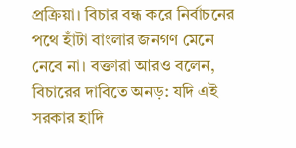প্রক্রিয়া। বিচার বন্ধ করে নির্বাচনের পথে হাঁটা বাংলার জনগণ মেনে
নেবে না। বক্তারা আরও বলেন, বিচারের দাবিতে অনড়: যদি এই সরকার হাদি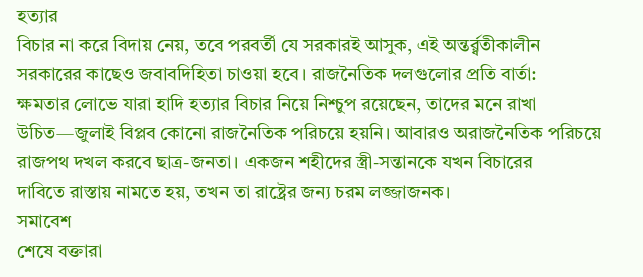হত্যার
বিচার না করে বিদায় নেয়, তবে পরবর্তী যে সরকারই আসুক, এই অন্তর্র্বতীকালীন
সরকারের কাছেও জবাবদিহিতা চাওয়া হবে। রাজনৈতিক দলগুলোর প্রতি বার্তা:
ক্ষমতার লোভে যারা হাদি হত্যার বিচার নিয়ে নিশ্চুপ রয়েছেন, তাদের মনে রাখা
উচিত—জুলাই বিপ্লব কোনো রাজনৈতিক পরিচয়ে হয়নি। আবারও অরাজনৈতিক পরিচয়ে
রাজপথ দখল করবে ছাত্র-জনতা। একজন শহীদের স্ত্রী-সন্তানকে যখন বিচারের
দাবিতে রাস্তায় নামতে হয়, তখন তা রাষ্ট্রের জন্য চরম লজ্জাজনক।
সমাবেশ
শেষে বক্তারা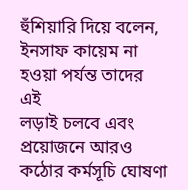হুঁশিয়ারি দিয়ে বলেন, ইনসাফ কায়েম না হওয়া পর্যন্ত তাদের এই
লড়াই চলবে এবং প্রয়োজনে আরও কঠোর কর্মসূচি ঘোষণা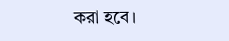করা হবে।